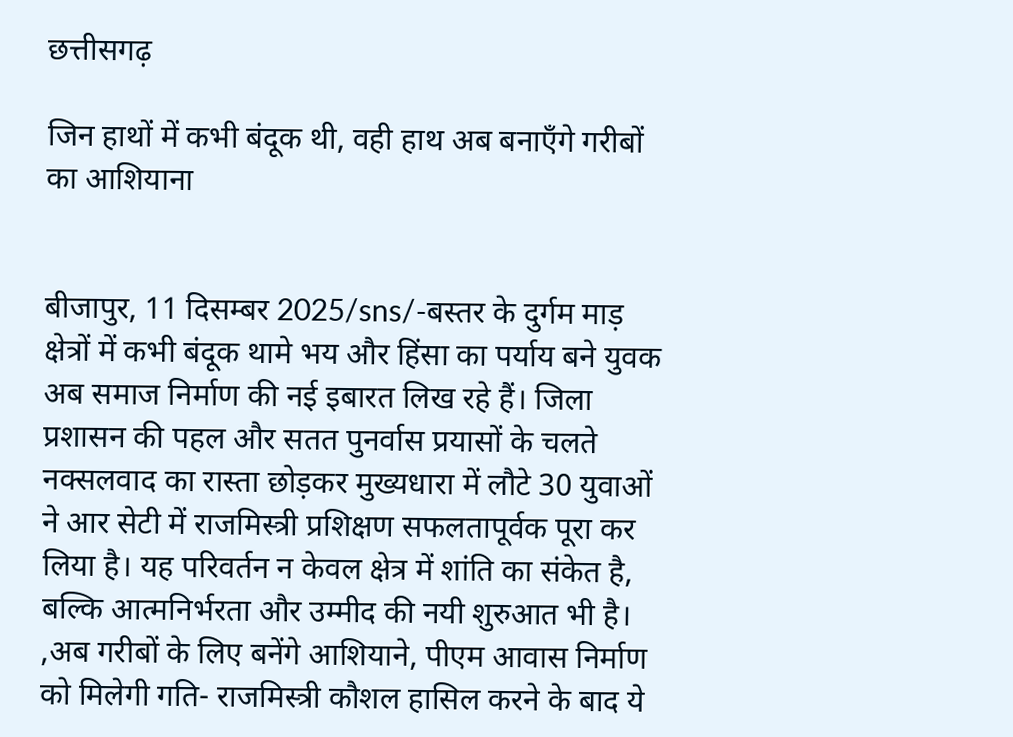छत्तीसगढ़

जिन हाथों में कभी बंदूक थी, वही हाथ अब बनाएँगे गरीबों का आशियाना


बीजापुर, 11 दिसम्बर 2025/sns/-बस्तर के दुर्गम माड़ क्षेत्रों में कभी बंदूक थामे भय और हिंसा का पर्याय बने युवक अब समाज निर्माण की नई इबारत लिख रहे हैं। जिला प्रशासन की पहल और सतत पुनर्वास प्रयासों के चलते नक्सलवाद का रास्ता छोड़कर मुख्यधारा में लौटे 30 युवाओं ने आर सेटी में राजमिस्त्री प्रशिक्षण सफलतापूर्वक पूरा कर लिया है। यह परिवर्तन न केवल क्षेत्र में शांति का संकेत है, बल्कि आत्मनिर्भरता और उम्मीद की नयी शुरुआत भी है।
,अब गरीबों के लिए बनेंगे आशियाने, पीएम आवास निर्माण को मिलेगी गति- राजमिस्त्री कौशल हासिल करने के बाद ये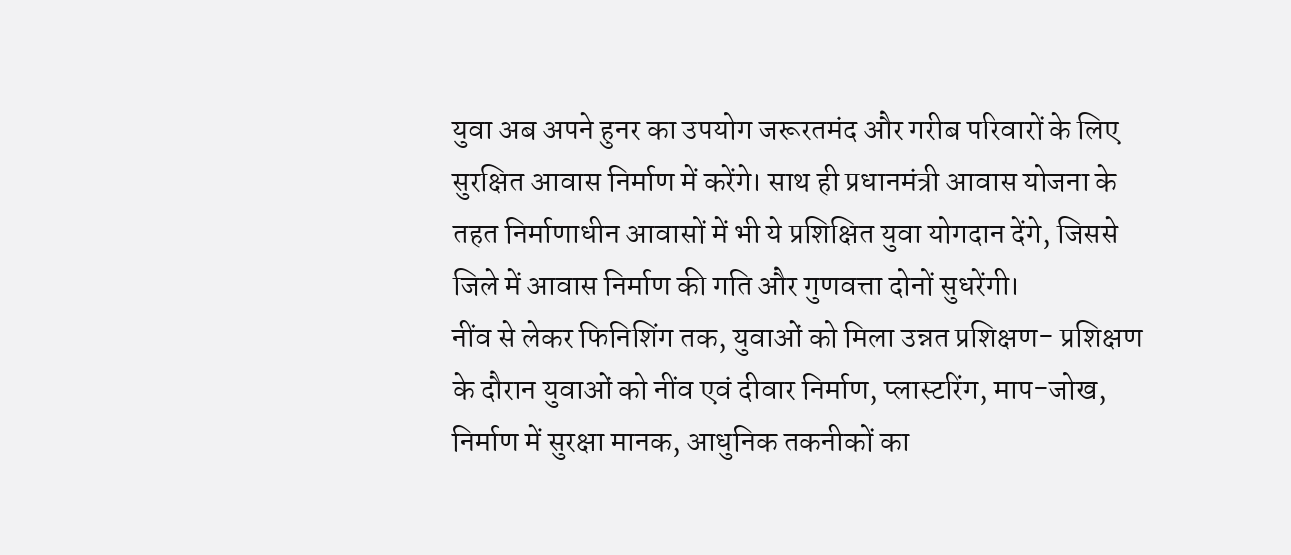युवा अब अपने हुनर का उपयोग जरूरतमंद और गरीब परिवारों के लिए सुरक्षित आवास निर्माण में करेंगे। साथ ही प्रधानमंत्री आवास योजना के तहत निर्माणाधीन आवासों में भी ये प्रशिक्षित युवा योगदान देंगे, जिससे जिले में आवास निर्माण की गति और गुणवत्ता दोनों सुधरेंगी।
नींव से लेकर फिनिशिंग तक, युवाओं को मिला उन्नत प्रशिक्षण- प्रशिक्षण के दौरान युवाओं को नींव एवं दीवार निर्माण, प्लास्टरिंग, माप-जोख, निर्माण में सुरक्षा मानक, आधुनिक तकनीकों का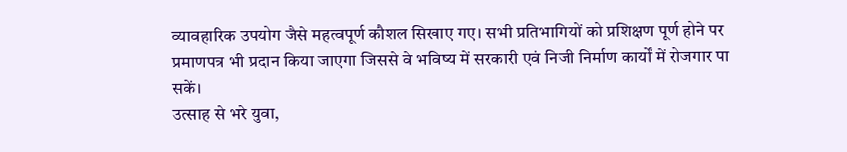व्यावहारिक उपयोग जैसे महत्वपूर्ण कौशल सिखाए गए। सभी प्रतिभागियों को प्रशिक्षण पूर्ण होने पर प्रमाणपत्र भी प्रदान किया जाएगा जिससे वे भविष्य में सरकारी एवं निजी निर्माण कार्यों में रोजगार पा सकें।
उत्साह से भरे युवा,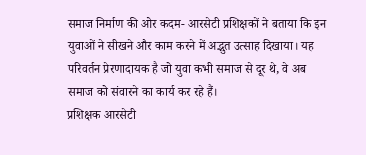समाज निर्माण की ओर कदम- आरसेटी प्रशिक्षकों ने बताया कि इन युवाओं ने सीखने और काम करने में अद्भुत उत्साह दिखाया। यह परिवर्तन प्रेरणादायक है जो युवा कभी समाज से दूर थे, वे अब समाज को संवारने का कार्य कर रहे हैं।
प्रशिक्षक आरसेटी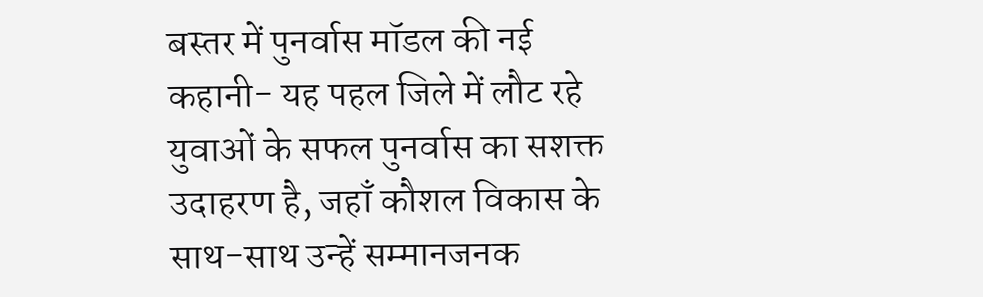बस्तर में पुनर्वास मॉडल की नई कहानी- यह पहल जिले में लौट रहे युवाओं के सफल पुनर्वास का सशक्त उदाहरण है, जहाँ कौशल विकास के साथ-साथ उन्हें सम्मानजनक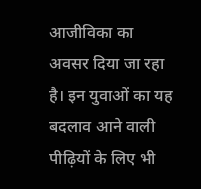आजीविका का अवसर दिया जा रहा है। इन युवाओं का यह बदलाव आने वाली पीढ़ियों के लिए भी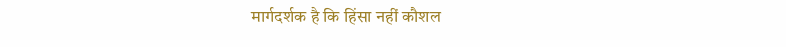मार्गदर्शक है कि हिंसा नहीं कौशल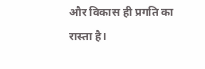और विकास ही प्रगति का रास्ता है।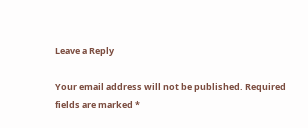Leave a Reply

Your email address will not be published. Required fields are marked *